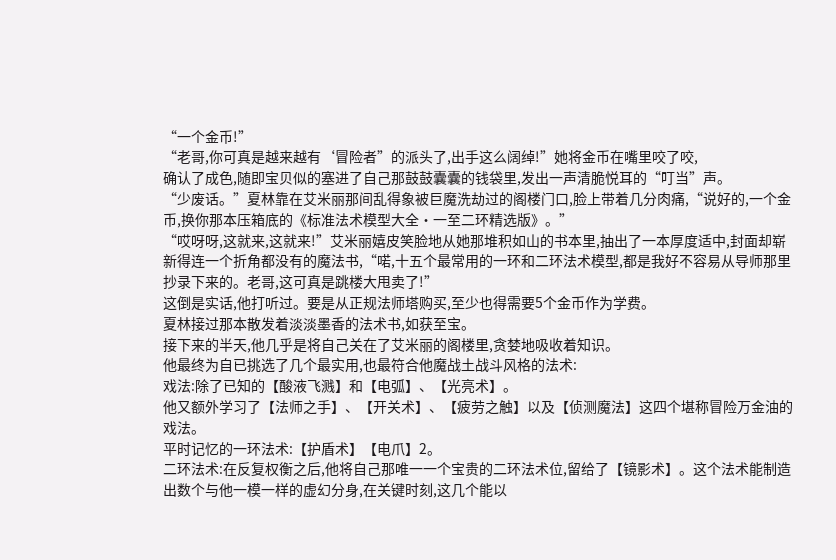“一个金币!”
“老哥,你可真是越来越有‘冒险者”的派头了,出手这么阔绰!”她将金币在嘴里咬了咬,
确认了成色,随即宝贝似的塞进了自己那鼓鼓囊囊的钱袋里,发出一声清脆悦耳的“叮当”声。
“少废话。”夏林靠在艾米丽那间乱得象被巨魔洗劫过的阁楼门口,脸上带着几分肉痛,“说好的,一个金币,换你那本压箱底的《标准法术模型大全·一至二环精选版》。”
“哎呀呀,这就来,这就来!”艾米丽嬉皮笑脸地从她那堆积如山的书本里,抽出了一本厚度适中,封面却崭新得连一个折角都没有的魔法书,“喏,十五个最常用的一环和二环法术模型,都是我好不容易从导师那里抄录下来的。老哥,这可真是跳楼大甩卖了!”
这倒是实话,他打听过。要是从正规法师塔购买,至少也得需要5个金币作为学费。
夏林接过那本散发着淡淡墨香的法术书,如获至宝。
接下来的半天,他几乎是将自己关在了艾米丽的阁楼里,贪婪地吸收着知识。
他最终为自已挑选了几个最实用,也最符合他魔战土战斗风格的法术:
戏法:除了已知的【酸液飞溅】和【电弧】、【光亮术】。
他又额外学习了【法师之手】、【开关术】、【疲劳之触】以及【侦测魔法】这四个堪称冒险万金油的戏法。
平时记忆的一环法术:【护盾术】【电爪】2。
二环法术:在反复权衡之后,他将自己那唯一一个宝贵的二环法术位,留给了【镜影术】。这个法术能制造出数个与他一模一样的虚幻分身,在关键时刻,这几个能以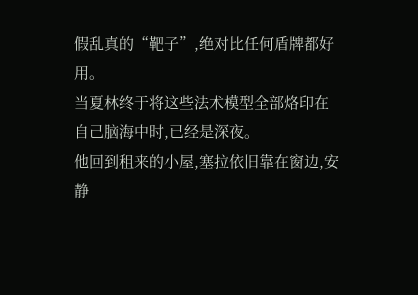假乱真的“靶子”,绝对比任何盾牌都好用。
当夏林终于将这些法术模型全部烙印在自己脑海中时,已经是深夜。
他回到租来的小屋,塞拉依旧靠在窗边,安静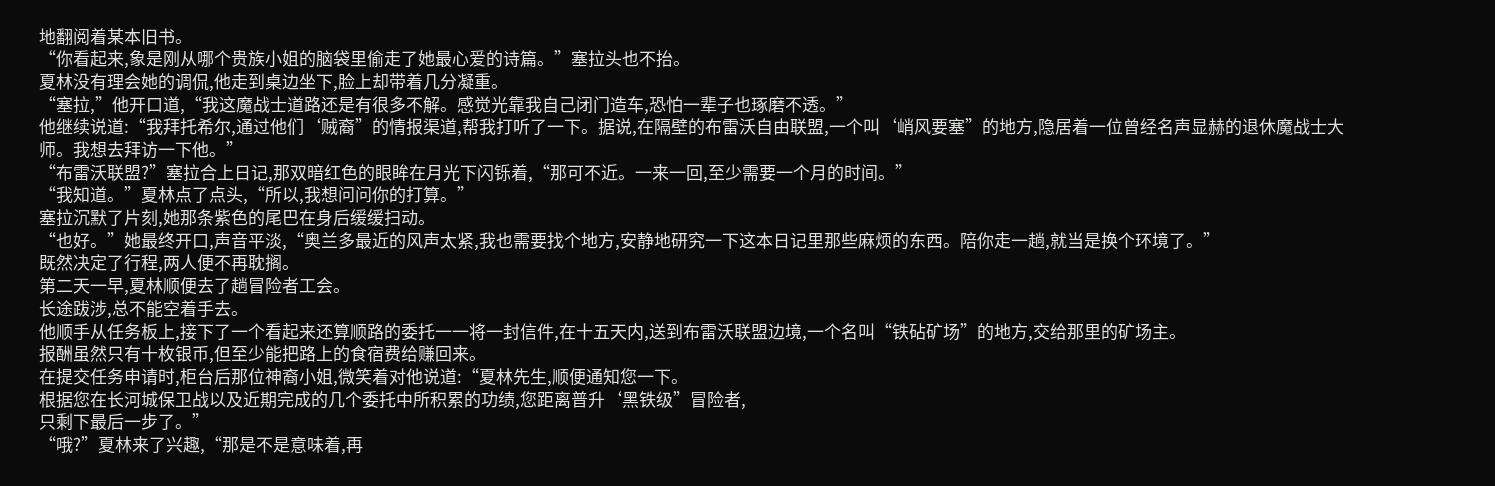地翻阅着某本旧书。
“你看起来,象是刚从哪个贵族小姐的脑袋里偷走了她最心爱的诗篇。”塞拉头也不抬。
夏林没有理会她的调侃,他走到桌边坐下,脸上却带着几分凝重。
“塞拉,”他开口道,“我这魔战士道路还是有很多不解。感觉光靠我自己闭门造车,恐怕一辈子也琢磨不透。”
他继续说道:“我拜托希尔,通过他们‘贼裔”的情报渠道,帮我打听了一下。据说,在隔壁的布雷沃自由联盟,一个叫‘峭风要塞”的地方,隐居着一位曾经名声显赫的退休魔战士大师。我想去拜访一下他。”
“布雷沃联盟?”塞拉合上日记,那双暗红色的眼眸在月光下闪铄着,“那可不近。一来一回,至少需要一个月的时间。”
“我知道。”夏林点了点头,“所以,我想问问你的打算。”
塞拉沉默了片刻,她那条紫色的尾巴在身后缓缓扫动。
“也好。”她最终开口,声音平淡,“奥兰多最近的风声太紧,我也需要找个地方,安静地研究一下这本日记里那些麻烦的东西。陪你走一趟,就当是换个环境了。”
既然决定了行程,两人便不再耽搁。
第二天一早,夏林顺便去了趟冒险者工会。
长途跋涉,总不能空着手去。
他顺手从任务板上,接下了一个看起来还算顺路的委托一一将一封信件,在十五天内,送到布雷沃联盟边境,一个名叫“铁砧矿场”的地方,交给那里的矿场主。
报酬虽然只有十枚银币,但至少能把路上的食宿费给赚回来。
在提交任务申请时,柜台后那位神裔小姐,微笑着对他说道:“夏林先生,顺便通知您一下。
根据您在长河城保卫战以及近期完成的几个委托中所积累的功绩,您距离普升‘黑铁级”冒险者,
只剩下最后一步了。”
“哦?”夏林来了兴趣,“那是不是意味着,再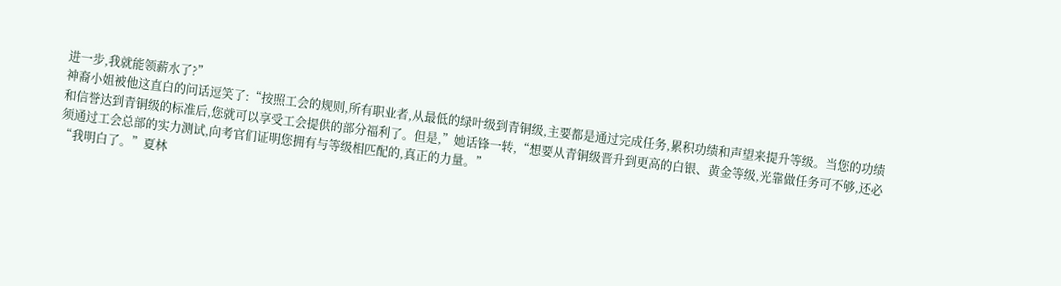进一步,我就能领薪水了?”
神裔小姐被他这直白的问话逗笑了:“按照工会的规则,所有职业者,从最低的绿叶级到青铜级,主要都是通过完成任务,累积功绩和声望来提升等级。当您的功绩和信誉达到青铜级的标准后,您就可以享受工会提供的部分福利了。但是,”她话锋一转,“想要从青铜级晋升到更高的白银、黄金等级,光靠做任务可不够,还必须通过工会总部的实力测试,向考官们证明您拥有与等级相匹配的,真正的力量。”
“我明白了。”夏林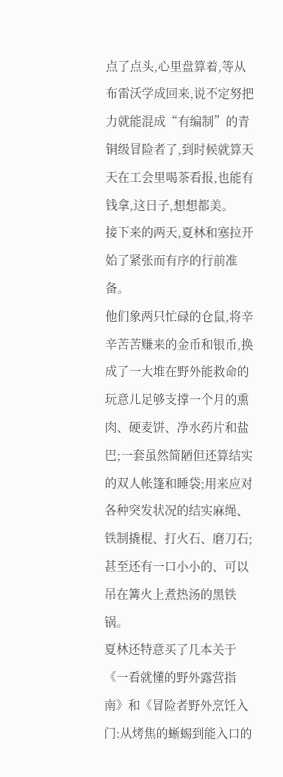点了点头,心里盘算着,等从布雷沃学成回来,说不定努把力就能混成“有编制”的青铜级冒险者了,到时候就算天天在工会里喝茶看报,也能有钱拿,这日子,想想都美。
接下来的两天,夏林和塞拉开始了紧张而有序的行前准备。
他们象两只忙碌的仓鼠,将辛辛苦苦赚来的金币和银币,换成了一大堆在野外能救命的玩意儿足够支撑一个月的熏肉、硬麦饼、净水药片和盐巴;一套虽然简陋但还算结实的双人帐篷和睡袋;用来应对各种突发状况的结实麻绳、铁制撬棍、打火石、磨刀石;甚至还有一口小小的、可以吊在篝火上煮热汤的黑铁锅。
夏林还特意买了几本关于《一看就懂的野外露营指南》和《冒险者野外烹饪入门:从烤焦的蜥蜴到能入口的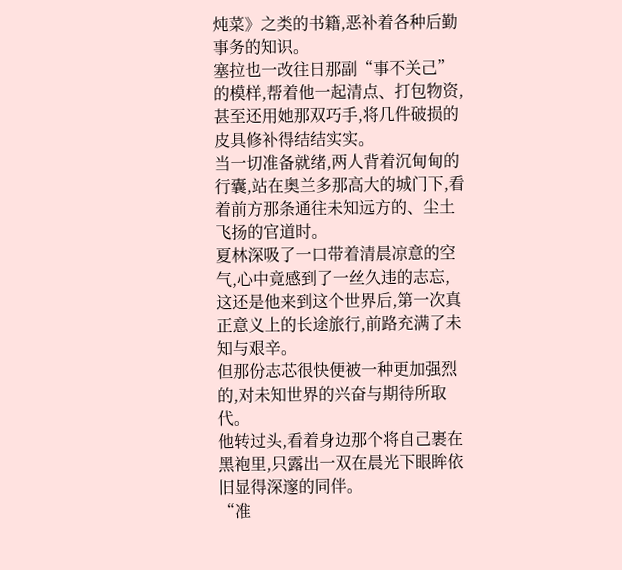炖菜》之类的书籍,恶补着各种后勤事务的知识。
塞拉也一改往日那副“事不关己”的模样,帮着他一起清点、打包物资,甚至还用她那双巧手,将几件破损的皮具修补得结结实实。
当一切准备就绪,两人背着沉甸甸的行囊,站在奥兰多那高大的城门下,看着前方那条通往未知远方的、尘土飞扬的官道时。
夏林深吸了一口带着清晨凉意的空气,心中竟感到了一丝久违的志忘,
这还是他来到这个世界后,第一次真正意义上的长途旅行,前路充满了未知与艰辛。
但那份志芯很快便被一种更加强烈的,对未知世界的兴奋与期待所取代。
他转过头,看着身边那个将自己裹在黑袍里,只露出一双在晨光下眼眸依旧显得深邃的同伴。
“准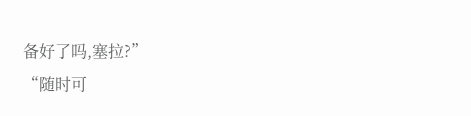备好了吗,塞拉?”
“随时可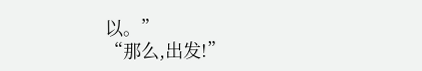以。”
“那么,出发!”